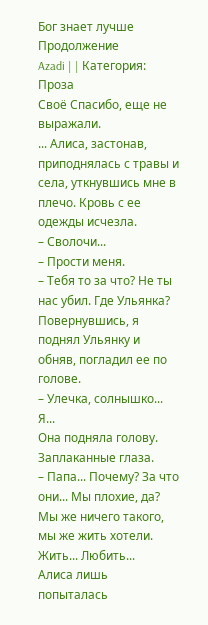Бог знает лучше Продолжение
Azadi | | Категория: Проза
Своё Спасибо, еще не выражали.
... Алиса, застонав, приподнялась с травы и села, уткнувшись мне в плечо. Кровь с ее одежды исчезла.
– Сволочи...
– Прости меня.
– Тебя то за что? Не ты нас убил. Где Ульянка?
Повернувшись, я поднял Ульянку и обняв, погладил ее по голове.
– Улечка, солнышко... Я...
Она подняла голову. Заплаканные глаза.
– Папа... Почему? За что они... Мы плохие, да? Мы же ничего такого, мы же жить хотели. Жить... Любить...
Алиса лишь попыталась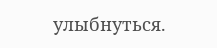улыбнуться.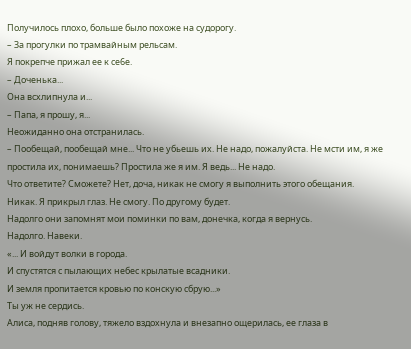Получилось плохо, больше было похоже на судорогу.
– За прогулки по трамвайным рельсам.
Я покрепче прижал ее к се6е.
– Доченька...
Она всхлипнула и...
– Папа, я прошу, я...
Неожиданно она отстранилась.
– Пообещай, пообещай мне... Что не убьешь их. Не надо, пожалуйста. Не мсти им, я же простила их, понимаешь? Простила же я им. Я ведь... Не надо.
Что ответите? Сможете? Нет, доча, никак не смогу я выполнить этого обещания. Никак. Я прикрыл глаз. Не смогу. По другому будет.
Надолго они запомнят мои поминки по вам, донечка, когда я вернусь.
Надолго. Навеки.
«... И войдут волки в города.
И спустятся с пылающих небес крылатые всадники.
И земля пропитается кровью по конскую сбрую...»
Ты уж не сердись.
Алиса, подняв голову, тяжело вздохнула и внезапно ощерилась, ее глаза в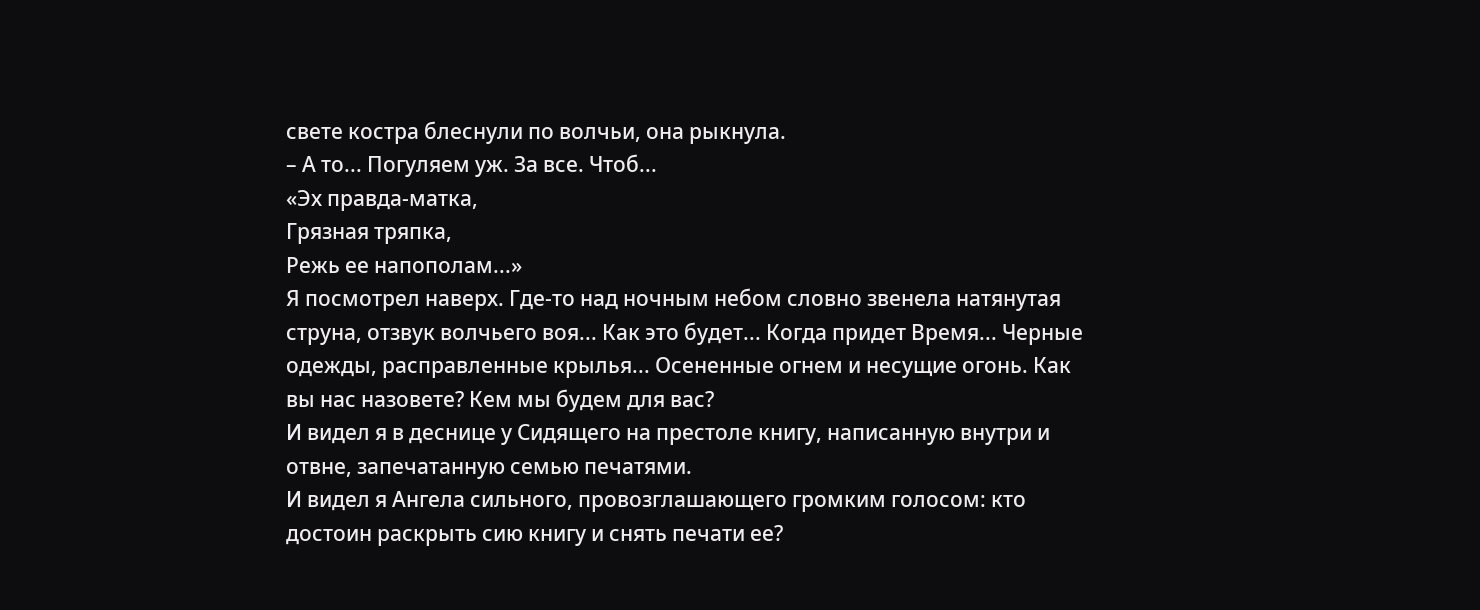свете костра блеснули по волчьи, она рыкнула.
– А то... Погуляем уж. За все. Чтоб...
«Эх правда-матка,
Грязная тряпка,
Режь ее напополам...»
Я посмотрел наверх. Где-то над ночным небом словно звенела натянутая струна, отзвук волчьего воя... Как это будет... Когда придет Время... Черные одежды, расправленные крылья... Осененные огнем и несущие огонь. Как вы нас назовете? Кем мы будем для вас?
И видел я в деснице у Сидящего на престоле книгу, написанную внутри и отвне, запечатанную семью печатями.
И видел я Ангела сильного, провозглашающего громким голосом: кто достоин раскрыть сию книгу и снять печати ее?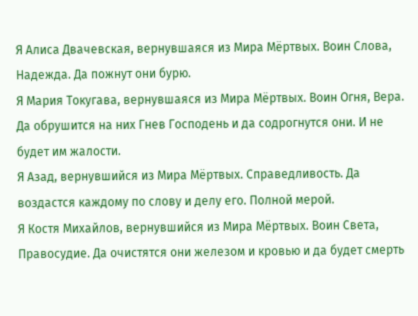Я Алиса Двачевская, вернувшаяся из Мира Мёртвых. Воин Слова, Надежда. Да пожнут они бурю.
Я Мария Токугава, вернувшаяся из Мира Мёртвых. Воин Огня, Вера. Да обрушится на них Гнев Господень и да содрогнутся они. И не будет им жалости.
Я Азад, вернувшийся из Мира Мёртвых. Справедливость. Да воздастся каждому по слову и делу его. Полной мерой.
Я Костя Михайлов, вернувшийся из Мира Мёртвых. Воин Света, Правосудие. Да очистятся они железом и кровью и да будет смерть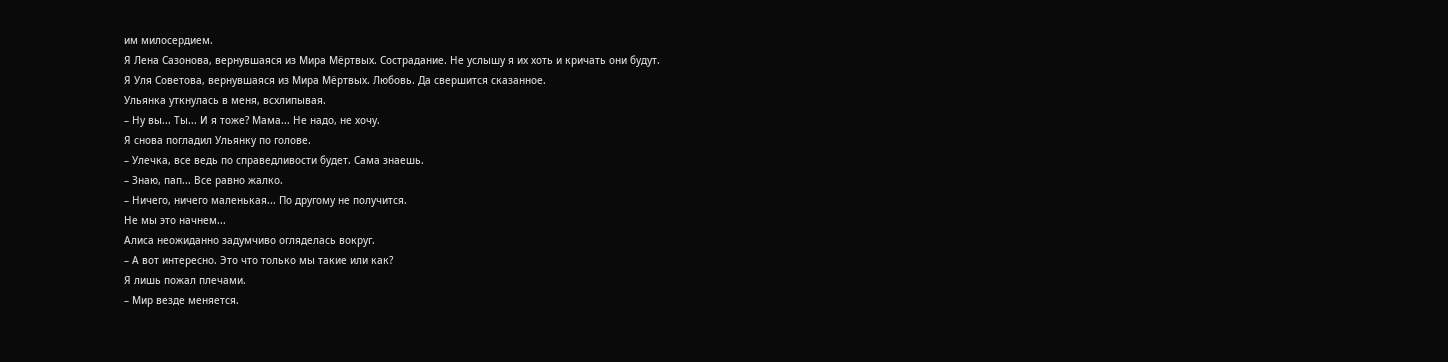им милосердием.
Я Лена Сазонова, вернувшаяся из Мира Мёртвых. Сострадание. Не услышу я их хоть и кричать они будут.
Я Уля Советова, вернувшаяся из Мира Мёртвых. Любовь. Да свершится сказанное.
Ульянка уткнулась в меня, всхлипывая.
– Ну вы... Ты... И я тоже? Мама... Не надо, не хочу.
Я снова погладил Ульянку по голове.
– Улечка, все ведь по справедливости будет. Сама знаешь.
– Знаю, пап... Все равно жалко.
– Ничего, ничего маленькая... По другому не получится.
Не мы это начнем...
Алиса неожиданно задумчиво огляделась вокруг.
– А вот интересно. Это что только мы такие или как?
Я лишь пожал плечами.
– Мир везде меняется.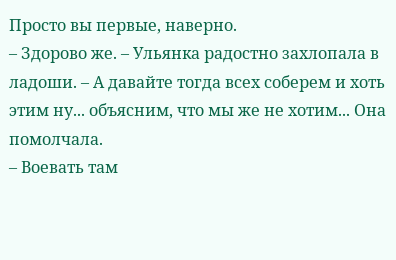Просто вы первые, наверно.
– Здорово же. – Ульянка радостно захлопала в ладоши. – А давайте тогда всех соберем и хоть этим ну... объясним, что мы же не хотим... Она помолчала.
– Воевать там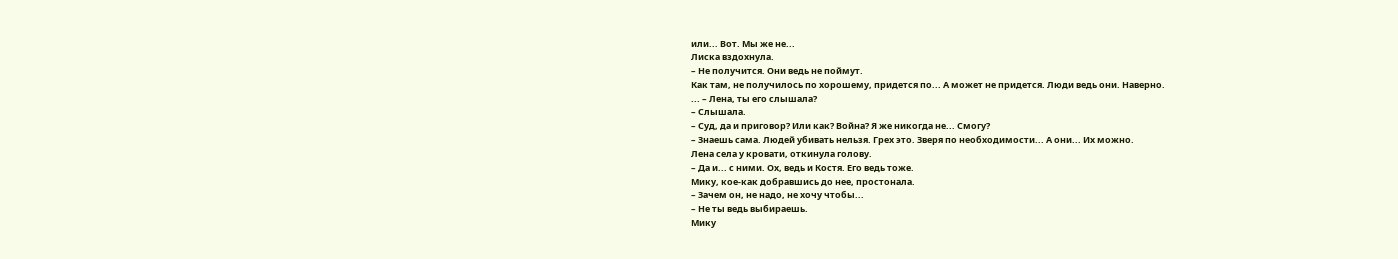или... Вот. Мы же не...
Лиска вздохнула.
– Не получится. Они ведь не поймут.
Как там, не получилось по хорошему, придется по... А может не придется. Люди ведь они. Наверно.
... – Лена, ты его слышала?
– Слышала.
– Суд, да и приговор? Или как? Война? Я же никогда не... Смогу?
– Знаешь сама. Людей убивать нельзя. Грех это. Зверя по необходимости... А они... Их можно.
Лена села у кровати, откинула голову.
– Да и... с ними. Ох, ведь и Костя. Его ведь тоже.
Мику, кое-как добравшись до нее, простонала.
– Зачем он, не надо, не хочу чтобы...
– Не ты ведь выбираешь.
Мику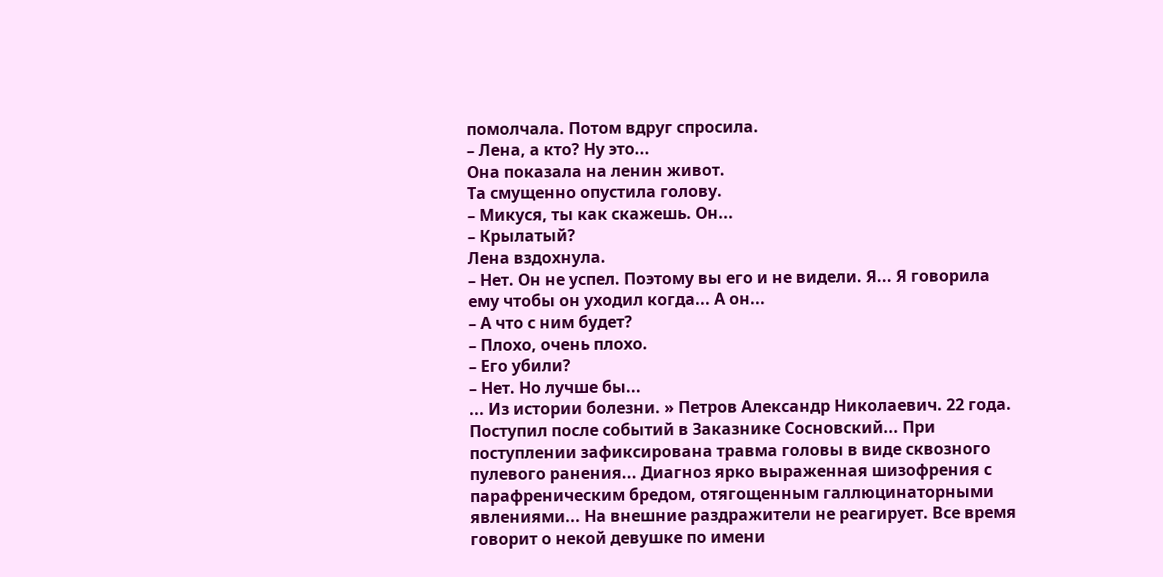помолчала. Потом вдруг спросила.
– Лена, а кто? Ну это...
Она показала на ленин живот.
Та смущенно опустила голову.
– Микуся, ты как скажешь. Он...
– Крылатый?
Лена вздохнула.
– Нет. Он не успел. Поэтому вы его и не видели. Я... Я говорила ему чтобы он уходил когда... А он...
– А что с ним будет?
– Плохо, очень плохо.
– Его убили?
– Нет. Но лучше бы...
... Из истории болезни. » Петров Александр Николаевич. 22 года. Поступил после событий в Заказнике Сосновский... При поступлении зафиксирована травма головы в виде сквозного пулевого ранения... Диагноз ярко выраженная шизофрения с парафреническим бредом, отягощенным галлюцинаторными явлениями... На внешние раздражители не реагирует. Все время говорит о некой девушке по имени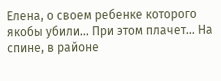Елена, о своем ребенке которого якобы убили... При этом плачет... На спине, в районе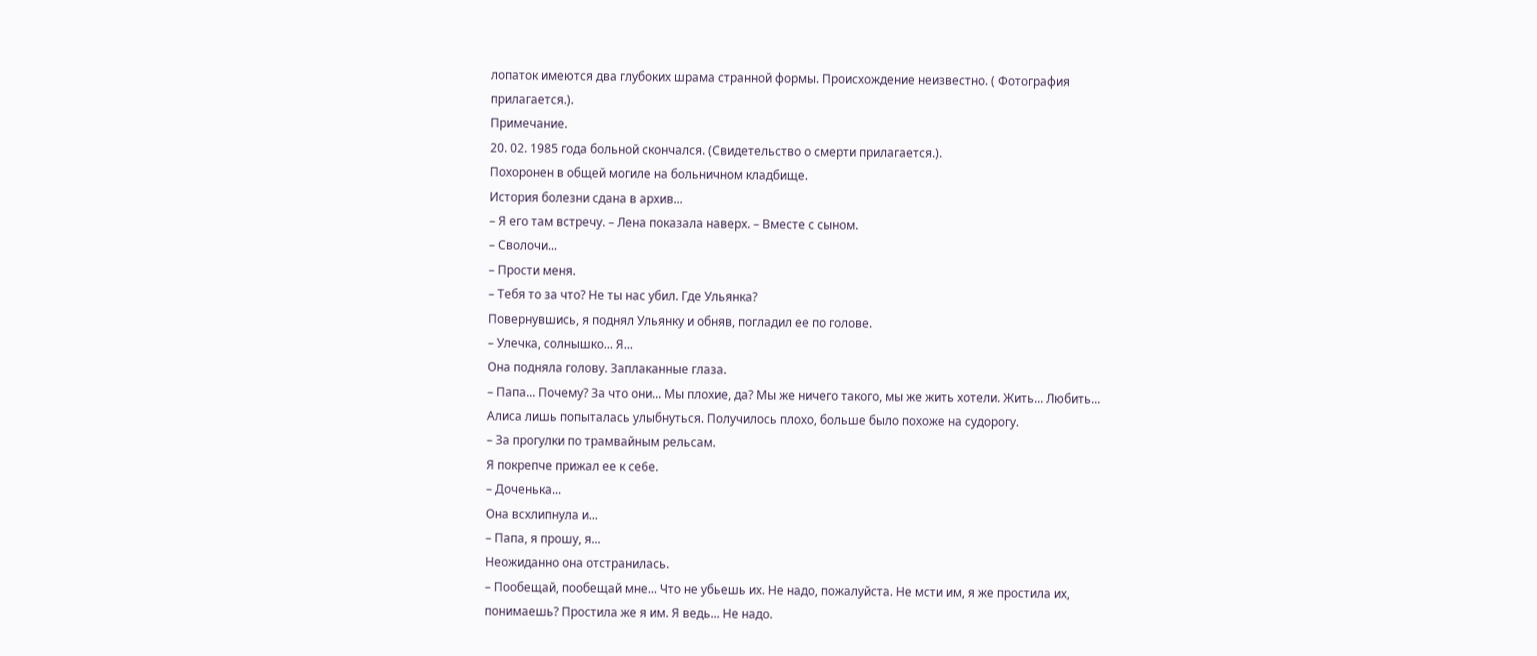лопаток имеются два глубоких шрама странной формы. Происхождение неизвестно. ( Фотография прилагается.).
Примечание.
20. 02. 1985 года больной скончался. (Свидетельство о смерти прилагается.).
Похоронен в общей могиле на больничном кладбище.
История болезни сдана в архив...
– Я его там встречу. – Лена показала наверх. – Вместе с сыном.
– Сволочи...
– Прости меня.
– Тебя то за что? Не ты нас убил. Где Ульянка?
Повернувшись, я поднял Ульянку и обняв, погладил ее по голове.
– Улечка, солнышко... Я...
Она подняла голову. Заплаканные глаза.
– Папа... Почему? За что они... Мы плохие, да? Мы же ничего такого, мы же жить хотели. Жить... Любить...
Алиса лишь попыталась улыбнуться. Получилось плохо, больше было похоже на судорогу.
– За прогулки по трамвайным рельсам.
Я покрепче прижал ее к се6е.
– Доченька...
Она всхлипнула и...
– Папа, я прошу, я...
Неожиданно она отстранилась.
– Пообещай, пообещай мне... Что не убьешь их. Не надо, пожалуйста. Не мсти им, я же простила их, понимаешь? Простила же я им. Я ведь... Не надо.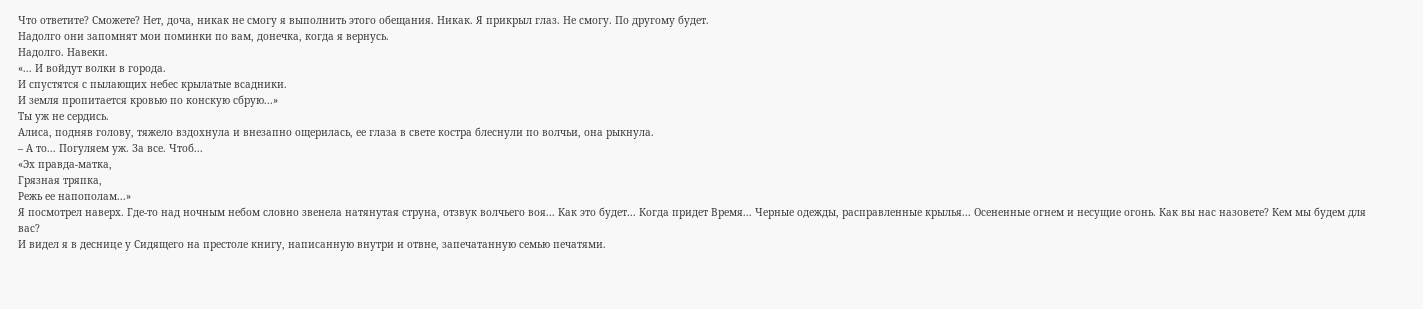Что ответите? Сможете? Нет, доча, никак не смогу я выполнить этого обещания. Никак. Я прикрыл глаз. Не смогу. По другому будет.
Надолго они запомнят мои поминки по вам, донечка, когда я вернусь.
Надолго. Навеки.
«... И войдут волки в города.
И спустятся с пылающих небес крылатые всадники.
И земля пропитается кровью по конскую сбрую...»
Ты уж не сердись.
Алиса, подняв голову, тяжело вздохнула и внезапно ощерилась, ее глаза в свете костра блеснули по волчьи, она рыкнула.
– А то... Погуляем уж. За все. Чтоб...
«Эх правда-матка,
Грязная тряпка,
Режь ее напополам...»
Я посмотрел наверх. Где-то над ночным небом словно звенела натянутая струна, отзвук волчьего воя... Как это будет... Когда придет Время... Черные одежды, расправленные крылья... Осененные огнем и несущие огонь. Как вы нас назовете? Кем мы будем для вас?
И видел я в деснице у Сидящего на престоле книгу, написанную внутри и отвне, запечатанную семью печатями.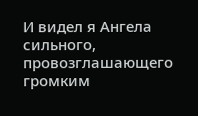И видел я Ангела сильного, провозглашающего громким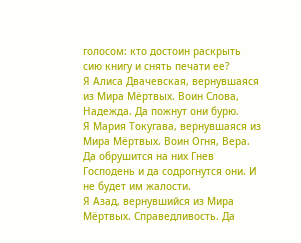голосом: кто достоин раскрыть сию книгу и снять печати ее?
Я Алиса Двачевская, вернувшаяся из Мира Мёртвых. Воин Слова, Надежда. Да пожнут они бурю.
Я Мария Токугава, вернувшаяся из Мира Мёртвых. Воин Огня, Вера. Да обрушится на них Гнев Господень и да содрогнутся они. И не будет им жалости.
Я Азад, вернувшийся из Мира Мёртвых. Справедливость. Да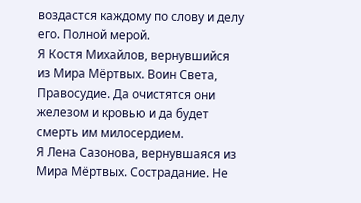воздастся каждому по слову и делу его. Полной мерой.
Я Костя Михайлов, вернувшийся из Мира Мёртвых. Воин Света, Правосудие. Да очистятся они железом и кровью и да будет смерть им милосердием.
Я Лена Сазонова, вернувшаяся из Мира Мёртвых. Сострадание. Не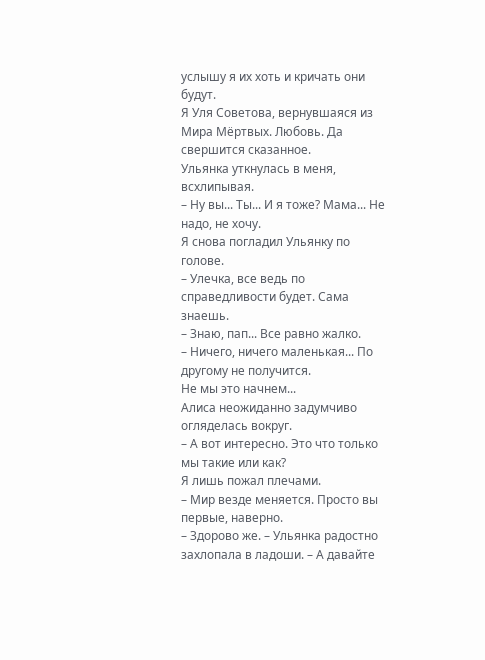услышу я их хоть и кричать они будут.
Я Уля Советова, вернувшаяся из Мира Мёртвых. Любовь. Да свершится сказанное.
Ульянка уткнулась в меня, всхлипывая.
– Ну вы... Ты... И я тоже? Мама... Не надо, не хочу.
Я снова погладил Ульянку по голове.
– Улечка, все ведь по справедливости будет. Сама знаешь.
– Знаю, пап... Все равно жалко.
– Ничего, ничего маленькая... По другому не получится.
Не мы это начнем...
Алиса неожиданно задумчиво огляделась вокруг.
– А вот интересно. Это что только мы такие или как?
Я лишь пожал плечами.
– Мир везде меняется. Просто вы первые, наверно.
– Здорово же. – Ульянка радостно захлопала в ладоши. – А давайте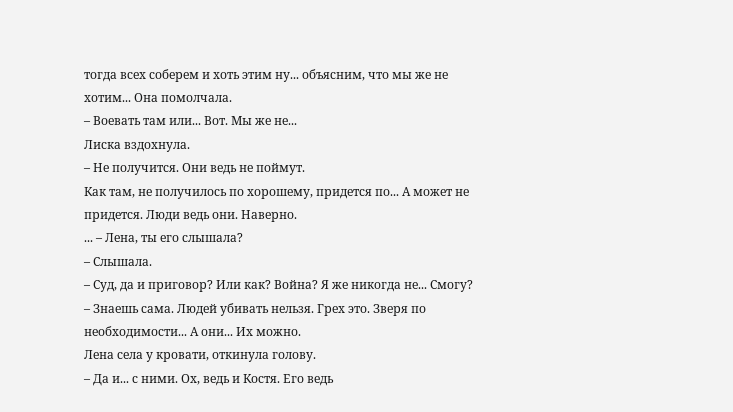тогда всех соберем и хоть этим ну... объясним, что мы же не хотим... Она помолчала.
– Воевать там или... Вот. Мы же не...
Лиска вздохнула.
– Не получится. Они ведь не поймут.
Как там, не получилось по хорошему, придется по... А может не придется. Люди ведь они. Наверно.
... – Лена, ты его слышала?
– Слышала.
– Суд, да и приговор? Или как? Война? Я же никогда не... Смогу?
– Знаешь сама. Людей убивать нельзя. Грех это. Зверя по необходимости... А они... Их можно.
Лена села у кровати, откинула голову.
– Да и... с ними. Ох, ведь и Костя. Его ведь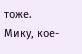тоже.
Мику, кое-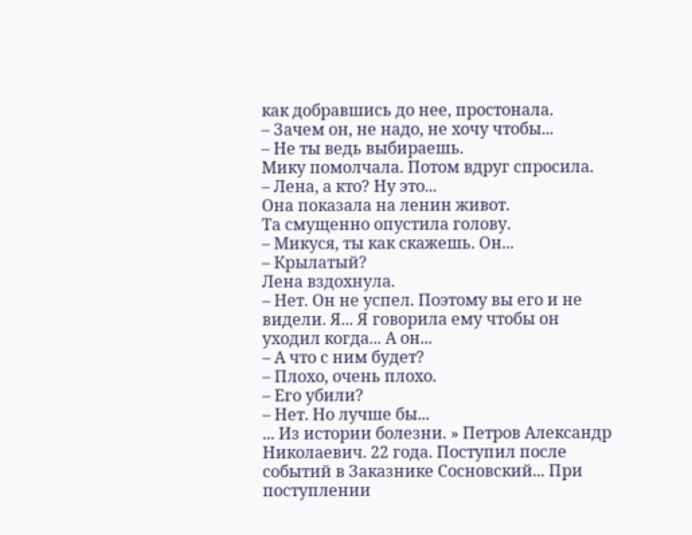как добравшись до нее, простонала.
– Зачем он, не надо, не хочу чтобы...
– Не ты ведь выбираешь.
Мику помолчала. Потом вдруг спросила.
– Лена, а кто? Ну это...
Она показала на ленин живот.
Та смущенно опустила голову.
– Микуся, ты как скажешь. Он...
– Крылатый?
Лена вздохнула.
– Нет. Он не успел. Поэтому вы его и не видели. Я... Я говорила ему чтобы он уходил когда... А он...
– А что с ним будет?
– Плохо, очень плохо.
– Его убили?
– Нет. Но лучше бы...
... Из истории болезни. » Петров Александр Николаевич. 22 года. Поступил после событий в Заказнике Сосновский... При поступлении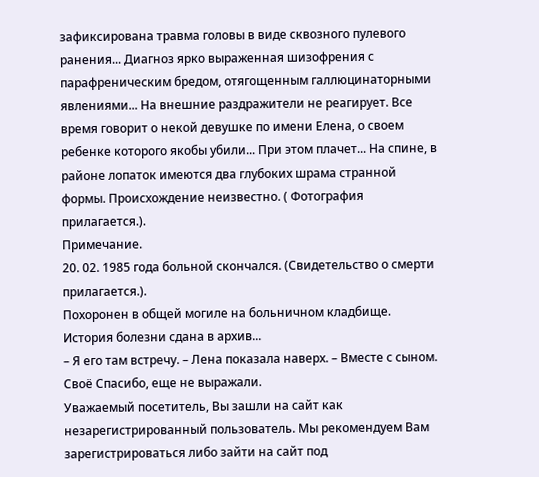зафиксирована травма головы в виде сквозного пулевого ранения... Диагноз ярко выраженная шизофрения с парафреническим бредом, отягощенным галлюцинаторными явлениями... На внешние раздражители не реагирует. Все время говорит о некой девушке по имени Елена, о своем ребенке которого якобы убили... При этом плачет... На спине, в районе лопаток имеются два глубоких шрама странной формы. Происхождение неизвестно. ( Фотография прилагается.).
Примечание.
20. 02. 1985 года больной скончался. (Свидетельство о смерти прилагается.).
Похоронен в общей могиле на больничном кладбище.
История болезни сдана в архив...
– Я его там встречу. – Лена показала наверх. – Вместе с сыном.
Своё Спасибо, еще не выражали.
Уважаемый посетитель, Вы зашли на сайт как незарегистрированный пользователь. Мы рекомендуем Вам зарегистрироваться либо зайти на сайт под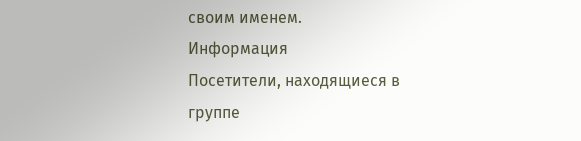своим именем.
Информация
Посетители, находящиеся в группе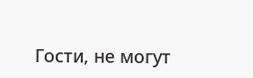Гости, не могут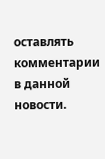оставлять комментарии в данной новости.